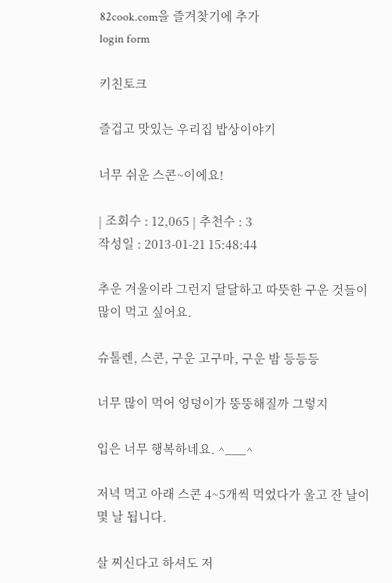82cook.com을 즐겨찾기에 추가
login form

키친토크

즐겁고 맛있는 우리집 밥상이야기

너무 쉬운 스콘~이에요!

| 조회수 : 12,065 | 추천수 : 3
작성일 : 2013-01-21 15:48:44

추운 겨울이라 그런지 달달하고 따뜻한 구운 것들이 많이 먹고 싶어요.

슈톨렌, 스콘, 구운 고구마, 구운 밤 등등등

너무 많이 먹어 엉덩이가 뚱뚱해질까 그렇지

입은 너무 행복하네요. ^___^

저녁 먹고 아래 스콘 4~5개씩 먹었다가 울고 잔 날이 몇 날 됩니다.

살 찌신다고 하셔도 저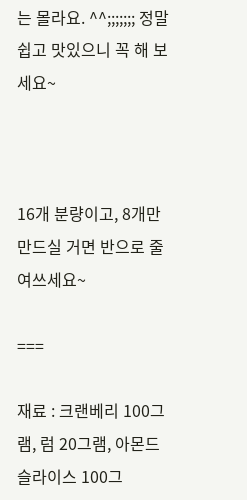는 몰라요. ^^;;;;;;; 정말 쉽고 맛있으니 꼭 해 보세요~



16개 분량이고, 8개만 만드실 거면 반으로 줄여쓰세요~

===

재료 : 크랜베리 100그램, 럼 20그램, 아몬드슬라이스 100그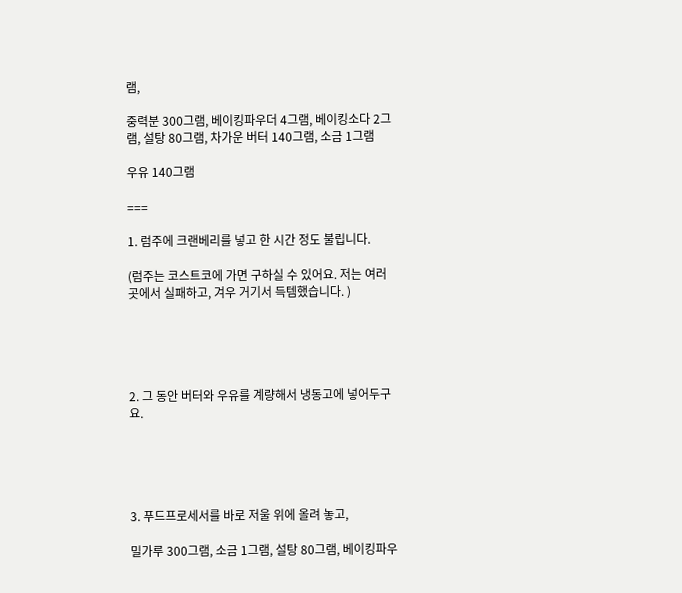램,

중력분 300그램, 베이킹파우더 4그램, 베이킹소다 2그램, 설탕 80그램, 차가운 버터 140그램, 소금 1그램

우유 140그램

===

1. 럼주에 크랜베리를 넣고 한 시간 정도 불립니다.

(럼주는 코스트코에 가면 구하실 수 있어요. 저는 여러 곳에서 실패하고, 겨우 거기서 득템했습니다. )





2. 그 동안 버터와 우유를 계량해서 냉동고에 넣어두구요.





3. 푸드프로세서를 바로 저울 위에 올려 놓고,

밀가루 300그램, 소금 1그램, 설탕 80그램, 베이킹파우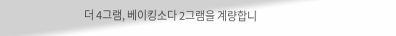더 4그램, 베이킹소다 2그램을 계량합니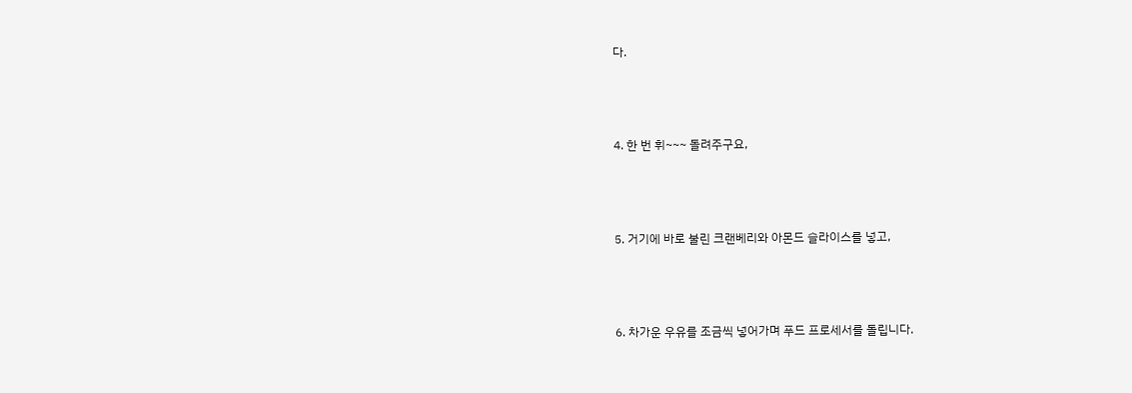다.





4. 한 번 휘~~~ 돌려주구요,





5. 거기에 바로 불린 크랜베리와 아몬드 슬라이스를 넣고,





6. 차가운 우유를 조금씩 넣어가며 푸드 프로세서를 돌립니다.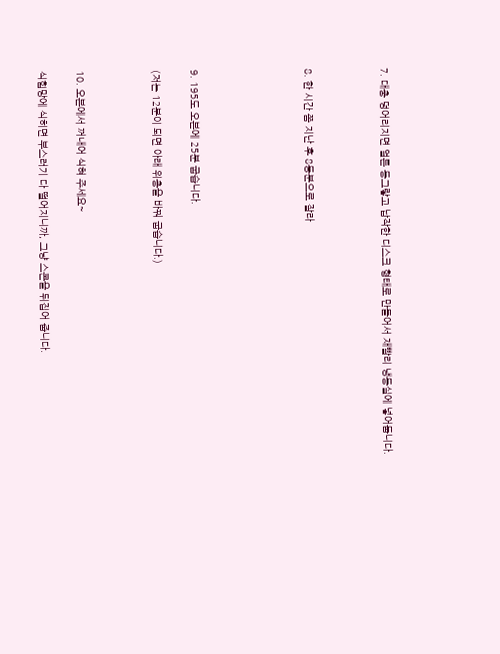7. 대충 덩어리지면 얼른 동그랗고 납작한 디스크 형태로 만들어서 재빨리 냉동실에 넣어둡니다.



8. 한 시간 쯤 지난 후 8등분으로 잘라





9. 195도 오븐에 25분 굽습니다.

(저는 12분이 되면 아래 위층을 바꿔 굽습니다.)



10. 오븐에서 꺼내어 식혀 주세요~

식힘망에 식히면 부스러기 다 떨어지니까, 그냥 스콘을 뒤집어 줍니다.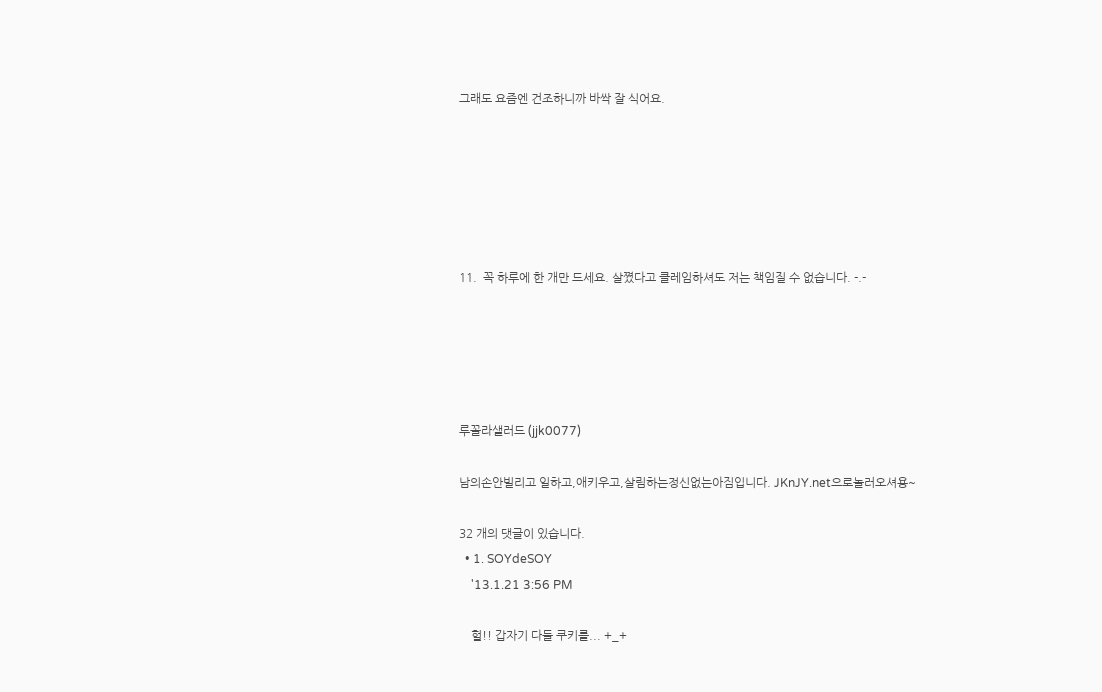그래도 요즘엔 건조하니까 바싹 잘 식어요.






11.  꼭 하루에 한 개만 드세요. 살쪘다고 클레임하셔도 저는 책임질 수 없습니다. -.-





루꼴라샐러드 (jjk0077)

남의손안빌리고 일하고,애키우고,살림하는정신없는아짐입니다. JKnJY.net으로놀러오셔용~

32 개의 댓글이 있습니다.
  • 1. SOYdeSOY
    '13.1.21 3:56 PM

    헐!! 갑자기 다들 쿠키를... +_+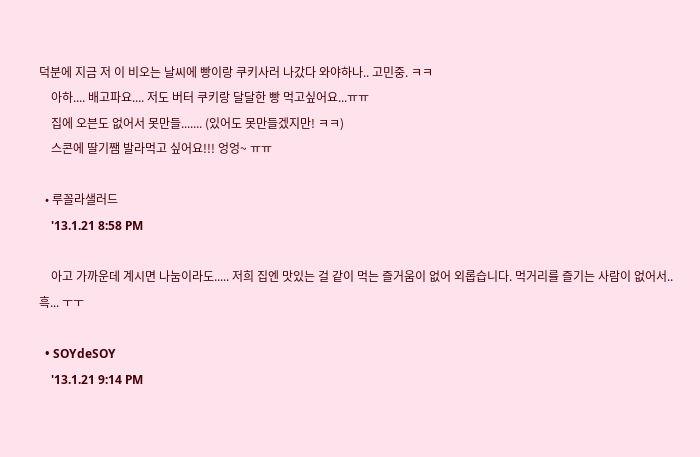덕분에 지금 저 이 비오는 날씨에 빵이랑 쿠키사러 나갔다 와야하나.. 고민중. ㅋㅋ
    아하.... 배고파요.... 저도 버터 쿠키랑 달달한 빵 먹고싶어요...ㅠㅠ
    집에 오븐도 없어서 못만들....... (있어도 못만들겠지만! ㅋㅋ)
    스콘에 딸기쨈 발라먹고 싶어요!!! 엉엉~ ㅠㅠ

  • 루꼴라샐러드
    '13.1.21 8:58 PM

    아고 가까운데 계시면 나눔이라도..... 저희 집엔 맛있는 걸 같이 먹는 즐거움이 없어 외롭습니다. 먹거리를 즐기는 사람이 없어서.. 흑... ㅜㅜ

  • SOYdeSOY
    '13.1.21 9:14 PM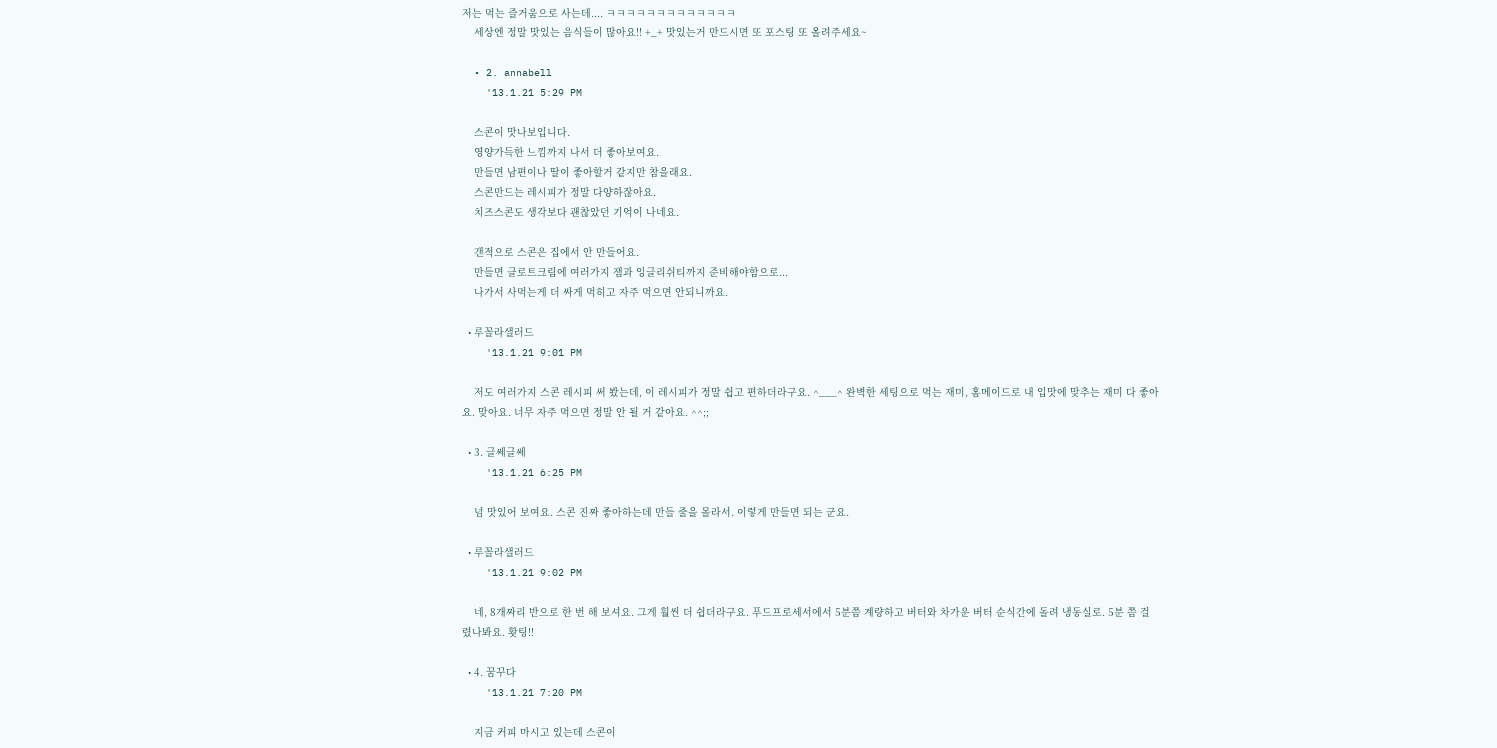저는 먹는 즐거움으로 사는데.... ㅋㅋㅋㅋㅋㅋㅋㅋㅋㅋㅋㅋㅋ
    세상엔 정말 맛있는 음식들이 많아요!! +_+ 맛있는거 만드시면 또 포스팅 또 올려주세요~

  • 2. annabell
    '13.1.21 5:29 PM

    스콘이 맛나보입니다.
    영양가득한 느낌까지 나서 더 좋아보여요.
    만들면 남편이나 딸이 좋아할거 같지만 참을래요.
    스콘만드는 레시피가 정말 다양하잖아요.
    치즈스콘도 생각보다 괜찮았던 기억이 나네요.

    갠적으로 스콘은 집에서 안 만들어요.
    만들면 클로트크림에 여러가지 잼과 잉글리쉬티까지 준비해야함으로...
    나가서 사먹는게 더 싸게 먹히고 자주 먹으면 안되니까요.

  • 루꼴라샐러드
    '13.1.21 9:01 PM

    저도 여러가지 스콘 레시피 써 봤는데, 이 레시피가 정말 쉽고 편하더라구요. ^___^ 완벽한 세팅으로 먹는 재미, 홈메이드로 내 입맛에 맞추는 재미 다 좋아요. 맞아요. 너무 자주 먹으면 정말 안 될 거 같아요. ^^;;

  • 3. 글쎄글쎄
    '13.1.21 6:25 PM

    넘 맛있어 보여요. 스콘 진짜 좋아하는데 만들 줄을 몰라서. 이렇게 만들면 되는 군요.

  • 루꼴라샐러드
    '13.1.21 9:02 PM

    네, 8개짜리 반으로 한 번 해 보셔요. 그게 훨씬 더 쉽더라구요. 푸드프로세서에서 5분쯤 계량하고 버터와 차가운 버터 순식간에 돌려 냉동실로. 5분 쯤 걸렸나봐요. 홧팅!!

  • 4. 꿈꾸다
    '13.1.21 7:20 PM

    지금 커피 마시고 있는데 스콘이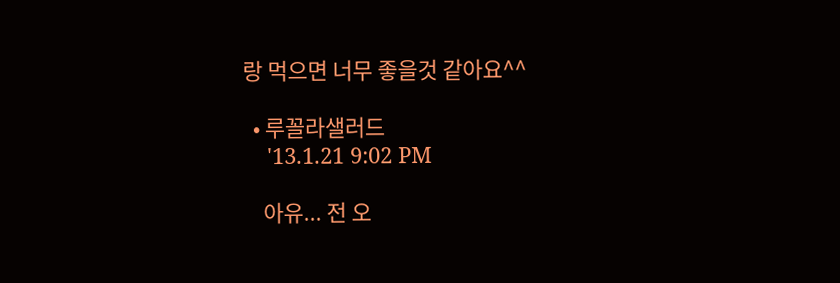랑 먹으면 너무 좋을것 같아요^^

  • 루꼴라샐러드
    '13.1.21 9:02 PM

    아유... 전 오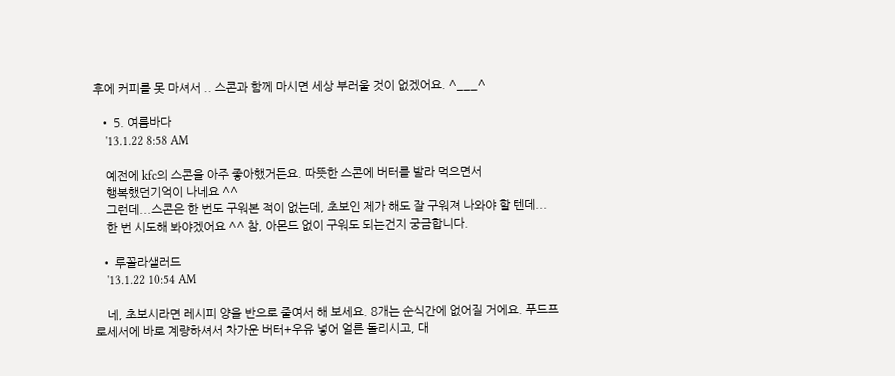후에 커피를 못 마셔서 .. 스콘과 함께 마시면 세상 부러울 것이 없겠어요. ^___^

  • 5. 여름바다
    '13.1.22 8:58 AM

    예전에 kfc의 스콘을 아주 좋아했거든요. 따뜻한 스콘에 버터를 발라 먹으면서
    행복했던기억이 나네요 ^^
    그런데...스콘은 한 번도 구워본 적이 없는데, 초보인 제가 해도 잘 구워져 나와야 할 텐데...
    한 번 시도해 봐야겠어요 ^^ 참, 아몬드 없이 구워도 되는건지 궁금합니다.

  • 루꼴라샐러드
    '13.1.22 10:54 AM

    네, 초보시라면 레시피 양을 반으로 줄여서 해 보세요. 8개는 순식간에 없어질 거에요. 푸드프로세서에 바로 계량하셔서 차가운 버터+우유 넣어 얼른 돌리시고, 대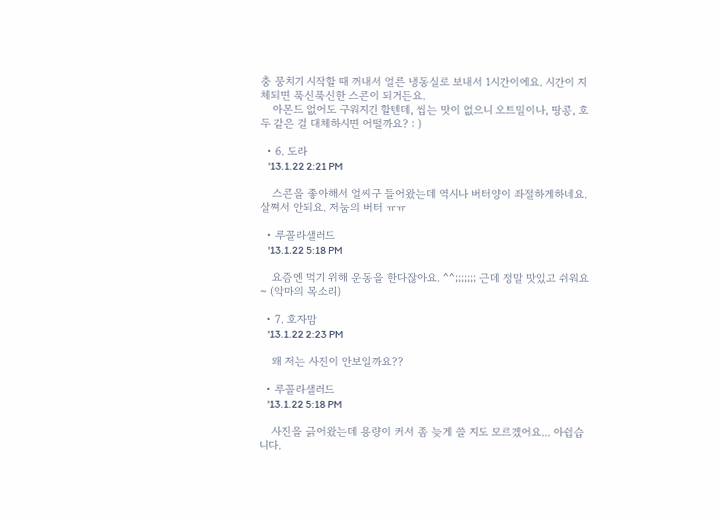충 뭉치기 시작할 때 꺼내서 얼른 냉동실로 보내서 1시간이에요. 시간이 지체되면 푹신푹신한 스콘이 되거든요.
    아몬드 없어도 구워지긴 할텐데, 씹는 맛이 없으니 오트밀이나, 땅콩, 호두 같은 걸 대체하시면 어떨까요? : )

  • 6. 도라
    '13.1.22 2:21 PM

    스콘을 좋아해서 얼씨구 들어왔는데 역시나 버터양이 좌절하게하네요. 살쪄서 안되요. 저눔의 버터 ㅠㅠ

  • 루꼴라샐러드
    '13.1.22 5:18 PM

    요즘엔 먹기 위해 운동을 한다잖아요. ^^;;;;;;; 근데 정말 맛있고 쉬워요~ (악마의 목소리)

  • 7. 호자맘
    '13.1.22 2:23 PM

    왜 저는 사진이 안보일까요??

  • 루꼴라샐러드
    '13.1.22 5:18 PM

    사진을 긁어왔는데 용량이 커서 좀 늦게 쓸 지도 모르겠어요... 아쉽습니다.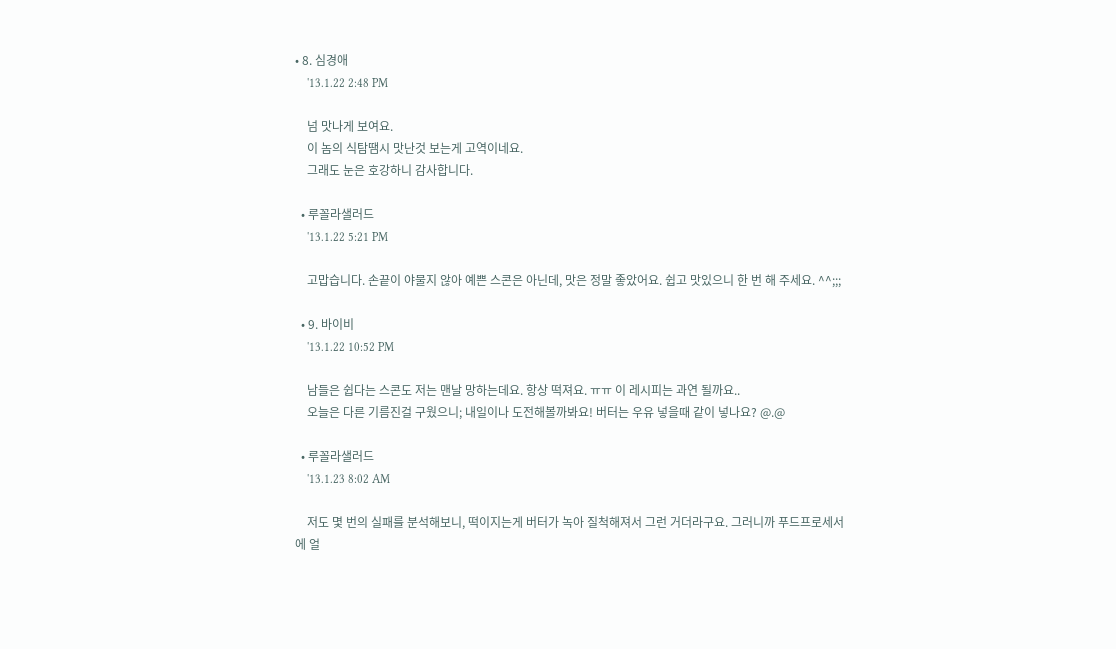• 8. 심경애
    '13.1.22 2:48 PM

    넘 맛나게 보여요.
    이 놈의 식탐땜시 맛난것 보는게 고역이네요.
    그래도 눈은 호강하니 감사합니다.

  • 루꼴라샐러드
    '13.1.22 5:21 PM

    고맙습니다. 손끝이 야물지 않아 예쁜 스콘은 아닌데, 맛은 정말 좋았어요. 쉽고 맛있으니 한 번 해 주세요. ^^;;;

  • 9. 바이비
    '13.1.22 10:52 PM

    남들은 쉽다는 스콘도 저는 맨날 망하는데요. 항상 떡져요. ㅠㅠ 이 레시피는 과연 될까요..
    오늘은 다른 기름진걸 구웠으니; 내일이나 도전해볼까봐요! 버터는 우유 넣을때 같이 넣나요? @.@

  • 루꼴라샐러드
    '13.1.23 8:02 AM

    저도 몇 번의 실패를 분석해보니, 떡이지는게 버터가 녹아 질척해져서 그런 거더라구요. 그러니까 푸드프로세서에 얼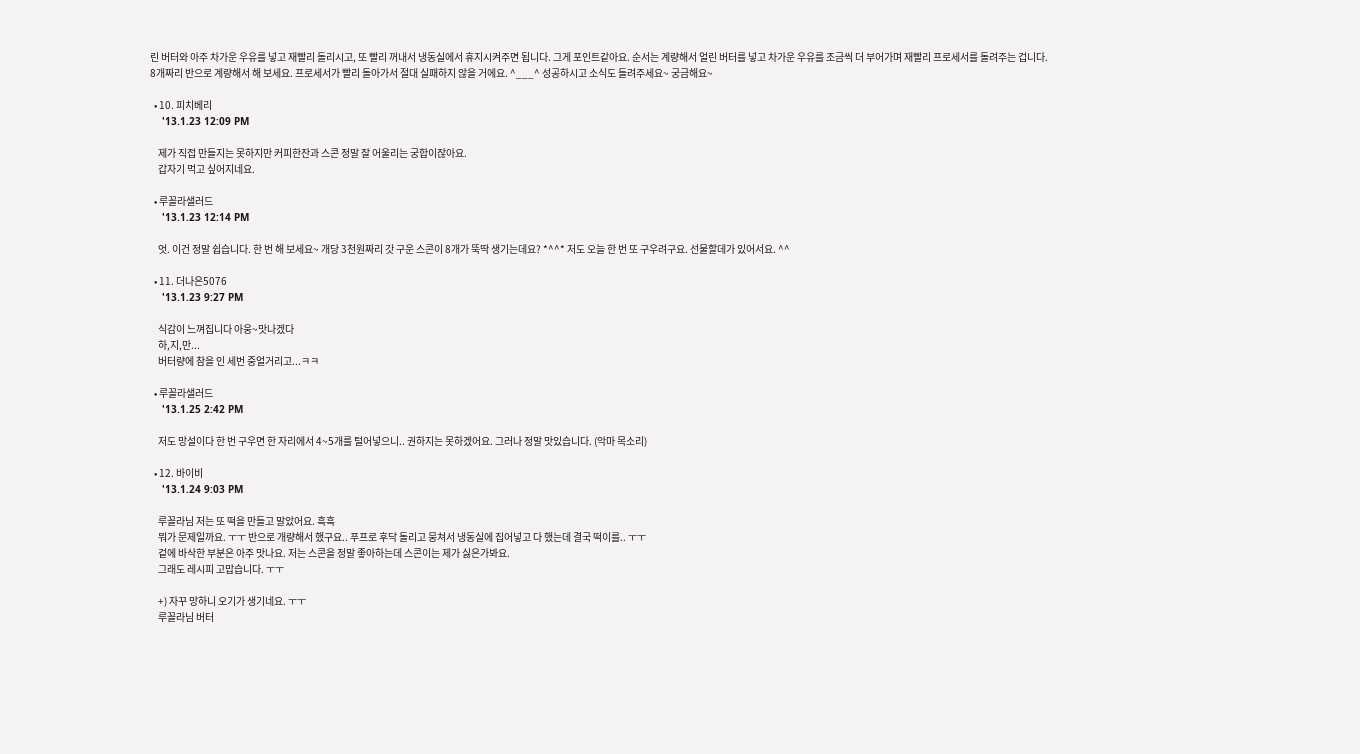린 버터와 아주 차가운 우유를 넣고 재빨리 돌리시고, 또 빨리 꺼내서 냉동실에서 휴지시켜주면 됩니다. 그게 포인트같아요. 순서는 계량해서 얼린 버터를 넣고 차가운 우유를 조금씩 더 부어가며 재빨리 프로세서를 돌려주는 겁니다. 8개짜리 반으로 계량해서 해 보세요. 프로세서가 빨리 돌아가서 절대 실패하지 않을 거에요. ^___^ 성공하시고 소식도 들려주세요~ 궁금해요~

  • 10. 피치베리
    '13.1.23 12:09 PM

    제가 직접 만들지는 못하지만 커피한잔과 스콘 정말 잘 어울리는 궁합이잖아요.
    갑자기 먹고 싶어지네요.

  • 루꼴라샐러드
    '13.1.23 12:14 PM

    엇. 이건 정말 쉽습니다. 한 번 해 보세요~ 개당 3천원짜리 갓 구운 스콘이 8개가 뚝딱 생기는데요? *^^* 저도 오늘 한 번 또 구우려구요. 선물할데가 있어서요. ^^

  • 11. 더나은5076
    '13.1.23 9:27 PM

    식감이 느껴집니다 아웅~맛나겠다
    하,지,만...
    버터량에 참을 인 세번 중얼거리고...ㅋㅋ

  • 루꼴라샐러드
    '13.1.25 2:42 PM

    저도 망설이다 한 번 구우면 한 자리에서 4~5개를 털어넣으니.. 권하지는 못하겠어요. 그러나 정말 맛있습니다. (악마 목소리)

  • 12. 바이비
    '13.1.24 9:03 PM

    루꼴라님 저는 또 떡을 만들고 말았어요. 흑흑
    뭐가 문제일까요. ㅜㅜ 반으로 개량해서 했구요.. 푸프로 후닥 돌리고 뭉쳐서 냉동실에 집어넣고 다 했는데 결국 떡이를.. ㅜㅜ
    겉에 바삭한 부분은 아주 맛나요. 저는 스콘을 정말 좋아하는데 스콘이는 제가 싫은가봐요.
    그래도 레시피 고맙습니다. ㅜㅜ

    +) 자꾸 망하니 오기가 생기네요. ㅜㅜ
    루꼴라님 버터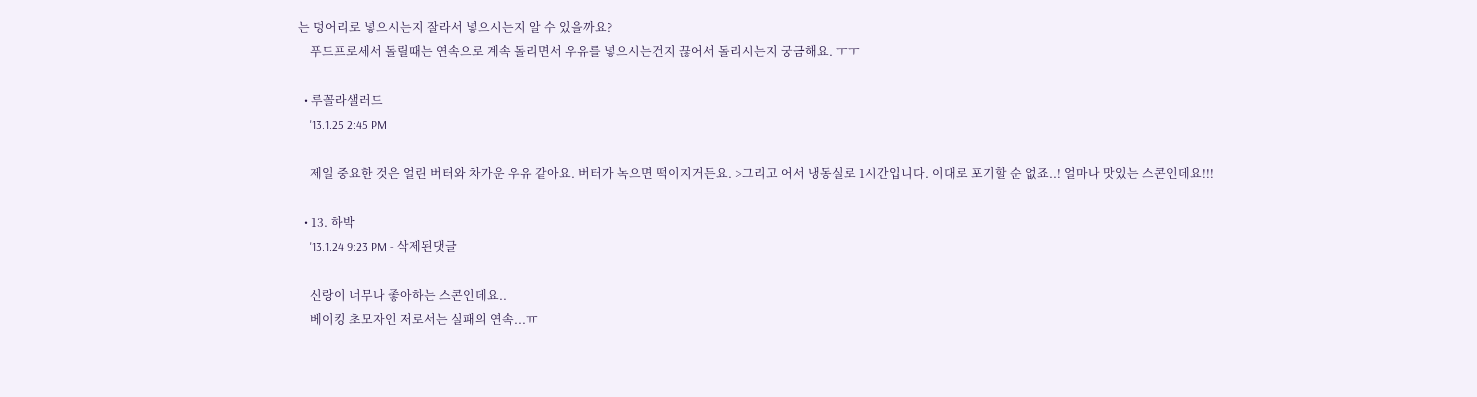는 덩어리로 넣으시는지 잘라서 넣으시는지 알 수 있을까요?
    푸드프로세서 돌릴때는 연속으로 계속 돌리면서 우유를 넣으시는건지 끊어서 돌리시는지 궁금해요. ㅜㅜ

  • 루꼴라샐러드
    '13.1.25 2:45 PM

    제일 중요한 것은 얼린 버터와 차가운 우유 같아요. 버터가 녹으면 떡이지거든요. >그리고 어서 냉동실로 1시간입니다. 이대로 포기할 순 없죠..! 얼마나 맛있는 스콘인데요!!!

  • 13. 하박
    '13.1.24 9:23 PM - 삭제된댓글

    신랑이 너무나 좋아하는 스콘인데요..
    베이킹 초모자인 저로서는 실패의 연속...ㅠ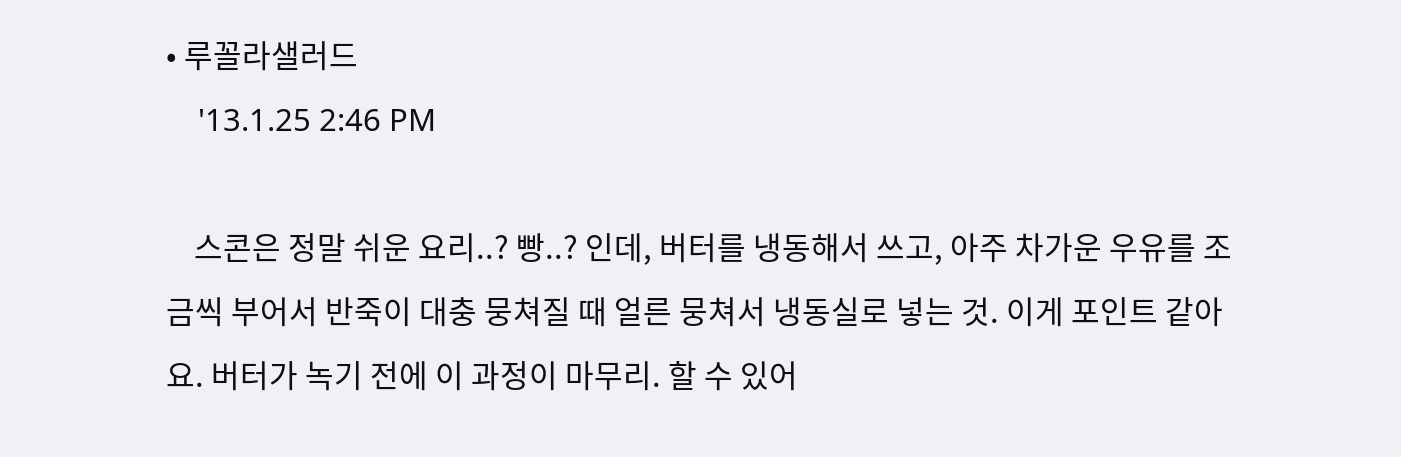• 루꼴라샐러드
    '13.1.25 2:46 PM

    스콘은 정말 쉬운 요리..? 빵..? 인데, 버터를 냉동해서 쓰고, 아주 차가운 우유를 조금씩 부어서 반죽이 대충 뭉쳐질 때 얼른 뭉쳐서 냉동실로 넣는 것. 이게 포인트 같아요. 버터가 녹기 전에 이 과정이 마무리. 할 수 있어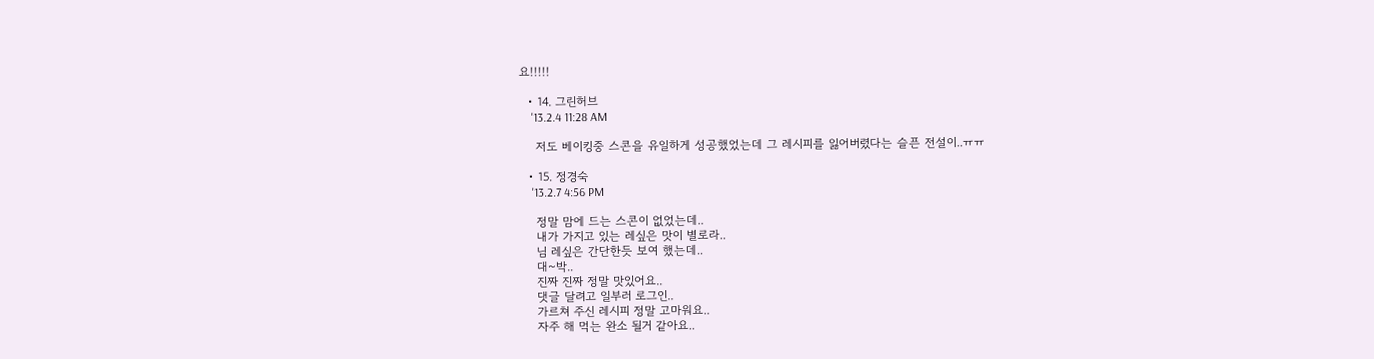요!!!!!

  • 14. 그린허브
    '13.2.4 11:28 AM

    저도 베이킹중 스콘을 유일하게 성공했었는데 그 레시피를 잃어버렸다는 슬픈 전설이..ㅠㅠ

  • 15. 정경숙
    '13.2.7 4:56 PM

    정말 맘에 드는 스콘이 없었는데..
    내가 가지고 있는 레싶은 맛이 별로라..
    님 레싶은 간단한듯 보여 했는데..
    대~박..
    진짜 진짜 정말 맛있어요..
    댓글 달려고 일부러 로그인..
    가르쳐 주신 레시피 정말 고마워요..
    자주 해 먹는 완소 될거 같아요..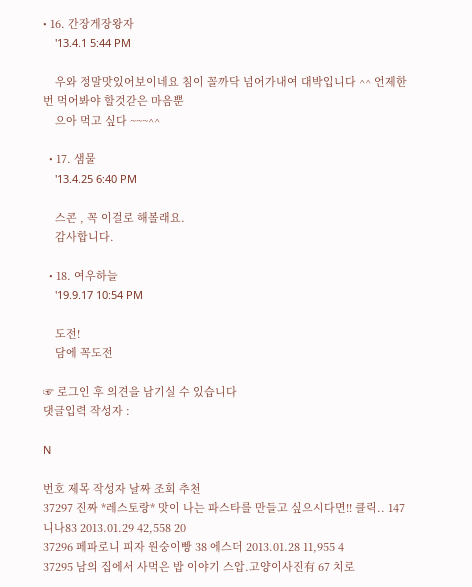• 16. 간장게장왕자
    '13.4.1 5:44 PM

    우와 정말맛있어보이네요 침이 꼴까닥 넘어가내여 대박입니다 ^^ 언제한번 먹어봐야 할것갇은 마음뿐
    으아 먹고 싶다 ~~~^^

  • 17. 샘물
    '13.4.25 6:40 PM

    스콘 , 꼭 이걸로 해볼래요.
    감사합니다.

  • 18. 여우하늘
    '19.9.17 10:54 PM

    도전!
    담에 꼭도전

☞ 로그인 후 의견을 남기실 수 있습니다
댓글입력 작성자 :

N

번호 제목 작성자 날짜 조회 추천
37297 진짜 *레스토랑* 맛이 나는 파스타를 만들고 싶으시다면!! 클릭.. 147 니나83 2013.01.29 42,558 20
37296 페파로니 피자 원숭이빵 38 에스더 2013.01.28 11,955 4
37295 남의 집에서 사먹은 밥 이야기 스압.고양이사진有 67 치로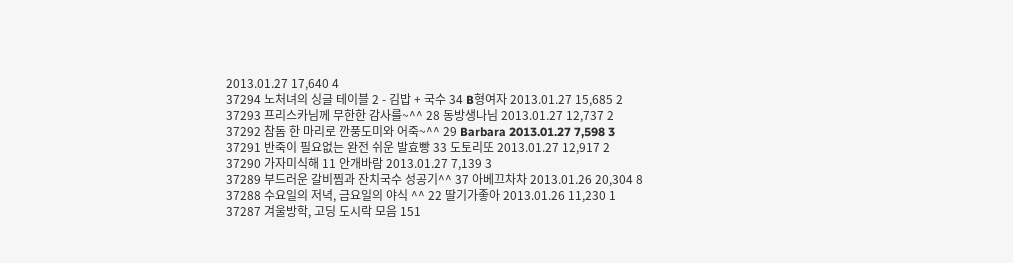2013.01.27 17,640 4
37294 노처녀의 싱글 테이블 2 - 김밥 + 국수 34 B형여자 2013.01.27 15,685 2
37293 프리스카님께 무한한 감사를~^^ 28 동방생나님 2013.01.27 12,737 2
37292 참돔 한 마리로 깐풍도미와 어죽~^^ 29 Barbara 2013.01.27 7,598 3
37291 반죽이 필요없는 완전 쉬운 발효빵 33 도토리또 2013.01.27 12,917 2
37290 가자미식해 11 안개바람 2013.01.27 7,139 3
37289 부드러운 갈비찜과 잔치국수 성공기^^ 37 아베끄차차 2013.01.26 20,304 8
37288 수요일의 저녁, 금요일의 야식 ^^ 22 딸기가좋아 2013.01.26 11,230 1
37287 겨울방학, 고딩 도시락 모음 151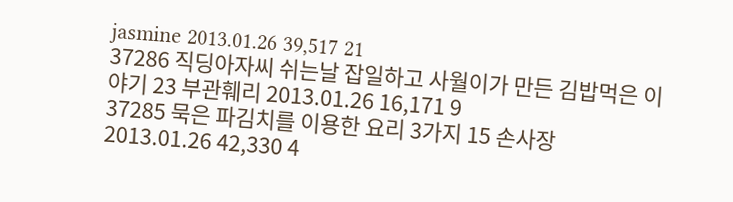jasmine 2013.01.26 39,517 21
37286 직딩아자씨 쉬는날 잡일하고 사월이가 만든 김밥먹은 이야기 23 부관훼리 2013.01.26 16,171 9
37285 묵은 파김치를 이용한 요리 3가지 15 손사장 2013.01.26 42,330 4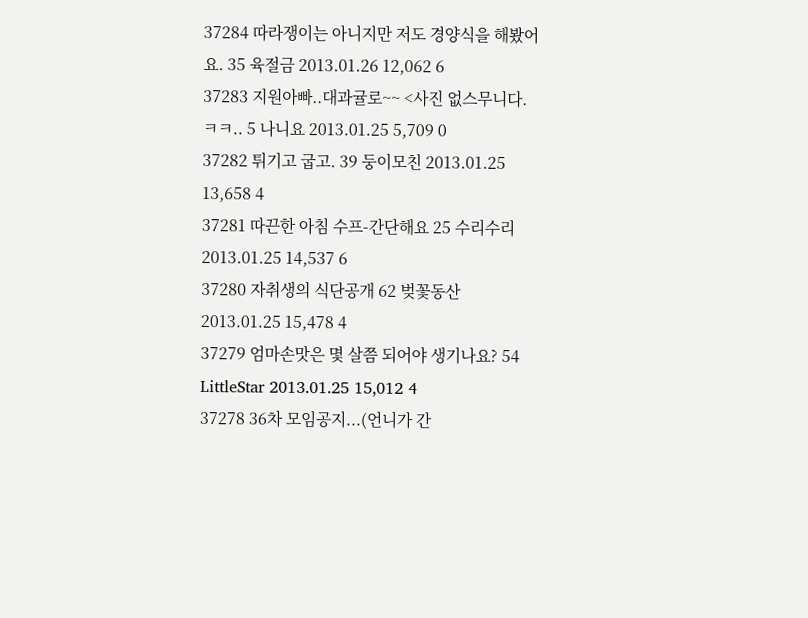37284 따라쟁이는 아니지만 저도 경양식을 해봤어요. 35 육절금 2013.01.26 12,062 6
37283 지원아빠..대과귤로~~ <사진 없스무니다. ㅋㅋ.. 5 나니요 2013.01.25 5,709 0
37282 튀기고 굽고. 39 둥이모친 2013.01.25 13,658 4
37281 따끈한 아침 수프-간단해요 25 수리수리 2013.01.25 14,537 6
37280 자취생의 식단공개 62 벚꽃동산 2013.01.25 15,478 4
37279 엄마손맛은 몇 살쯤 되어야 생기나요? 54 LittleStar 2013.01.25 15,012 4
37278 36차 모임공지...(언니가 간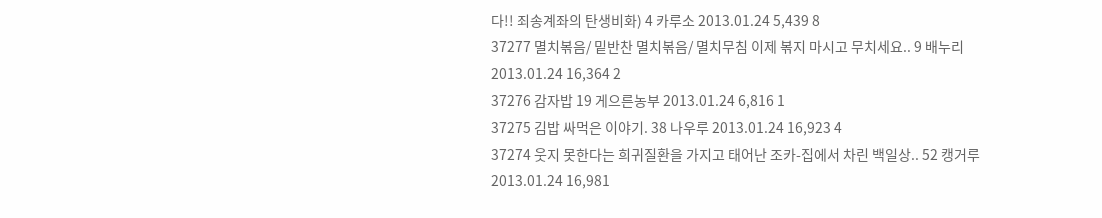다!! 죄송계좌의 탄생비화) 4 카루소 2013.01.24 5,439 8
37277 멸치볶음/ 밑반찬 멸치볶음/ 멸치무침 이제 볶지 마시고 무치세요.. 9 배누리 2013.01.24 16,364 2
37276 감자밥 19 게으른농부 2013.01.24 6,816 1
37275 김밥 싸먹은 이야기. 38 나우루 2013.01.24 16,923 4
37274 웃지 못한다는 희귀질환을 가지고 태어난 조카-집에서 차린 백일상.. 52 캥거루 2013.01.24 16,981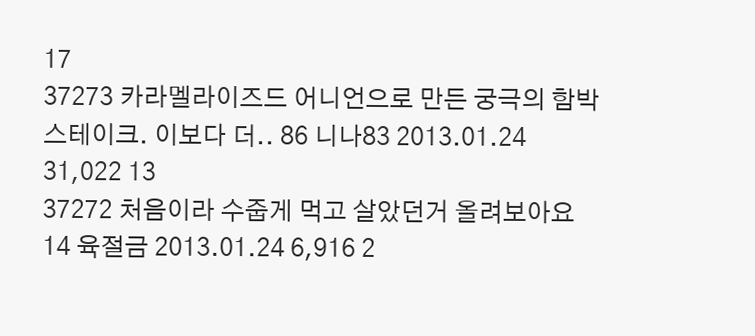17
37273 카라멜라이즈드 어니언으로 만든 궁극의 함박 스테이크. 이보다 더.. 86 니나83 2013.01.24 31,022 13
37272 처음이라 수줍게 먹고 살았던거 올려보아요 14 육절금 2013.01.24 6,916 2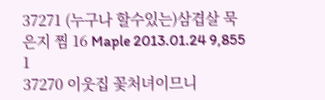37271 (누구나 할수있는)삼겹살 묵은지 찜 16 Maple 2013.01.24 9,855 1
37270 이웃집 꽃처녀이므니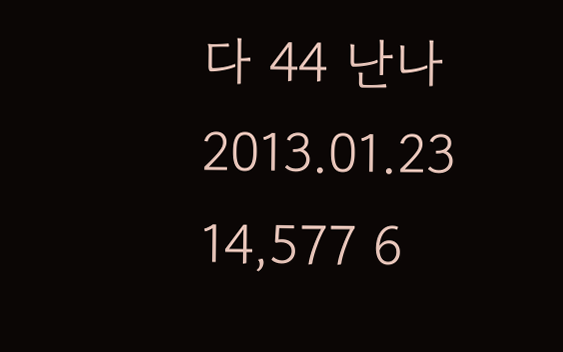다 44 난나 2013.01.23 14,577 6